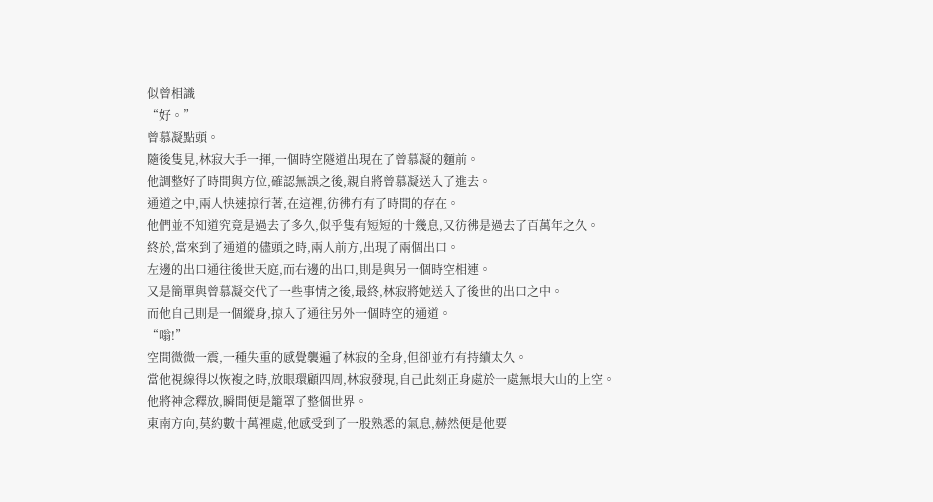似曾相識
“好。”
曾慕凝點頭。
隨後隻見,林寂大手一揮,一個時空隧道出現在了曾慕凝的麵前。
他調整好了時間與方位,確認無誤之後,親自將曾慕凝送入了進去。
通道之中,兩人快速掠行著,在這裡,彷彿冇有了時間的存在。
他們並不知道究竟是過去了多久,似乎隻有短短的十幾息,又彷彿是過去了百萬年之久。
終於,當來到了通道的儘頭之時,兩人前方,出現了兩個出口。
左邊的出口通往後世天庭,而右邊的出口,則是與另一個時空相連。
又是簡單與曾慕凝交代了一些事情之後,最終,林寂將她送入了後世的出口之中。
而他自己則是一個縱身,掠入了通往另外一個時空的通道。
“嗡!”
空間微微一震,一種失重的感覺襲遍了林寂的全身,但卻並冇有持續太久。
當他視線得以恢複之時,放眼環顧四周,林寂發現,自己此刻正身處於一處無垠大山的上空。
他將神念釋放,瞬間便是籠罩了整個世界。
東南方向,莫約數十萬裡處,他感受到了一股熟悉的氣息,赫然便是他要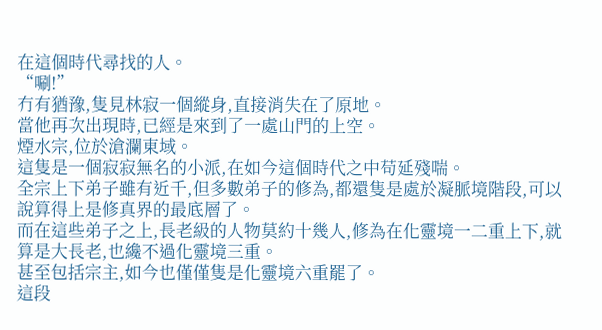在這個時代尋找的人。
“唰!”
冇有猶豫,隻見林寂一個縱身,直接消失在了原地。
當他再次出現時,已經是來到了一處山門的上空。
煙水宗,位於滄瀾東域。
這隻是一個寂寂無名的小派,在如今這個時代之中苟延殘喘。
全宗上下弟子雖有近千,但多數弟子的修為,都還隻是處於凝脈境階段,可以說算得上是修真界的最底層了。
而在這些弟子之上,長老級的人物莫約十幾人,修為在化靈境一二重上下,就算是大長老,也纔不過化靈境三重。
甚至包括宗主,如今也僅僅隻是化靈境六重罷了。
這段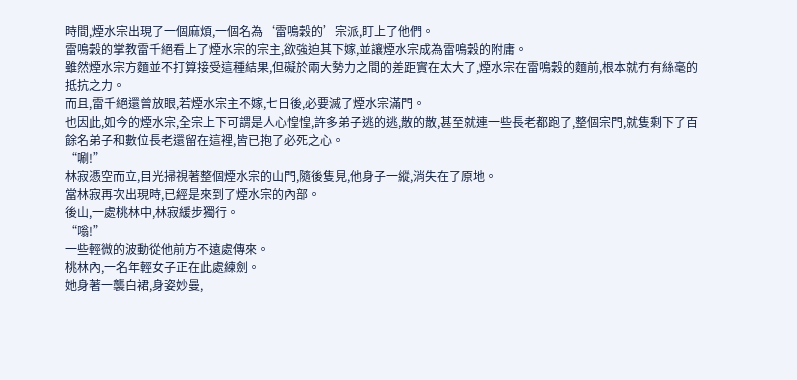時間,煙水宗出現了一個麻煩,一個名為‘雷鳴穀的’宗派,盯上了他們。
雷鳴穀的掌教雷千絕看上了煙水宗的宗主,欲強迫其下嫁,並讓煙水宗成為雷鳴穀的附庸。
雖然煙水宗方麵並不打算接受這種結果,但礙於兩大勢力之間的差距實在太大了,煙水宗在雷鳴穀的麵前,根本就冇有絲毫的抵抗之力。
而且,雷千絕還曾放眼,若煙水宗主不嫁,七日後,必要滅了煙水宗滿門。
也因此,如今的煙水宗,全宗上下可謂是人心惶惶,許多弟子逃的逃,散的散,甚至就連一些長老都跑了,整個宗門,就隻剩下了百餘名弟子和數位長老還留在這裡,皆已抱了必死之心。
“唰!”
林寂憑空而立,目光掃視著整個煙水宗的山門,隨後隻見,他身子一縱,消失在了原地。
當林寂再次出現時,已經是來到了煙水宗的內部。
後山,一處桃林中,林寂緩步獨行。
“嗡!”
一些輕微的波動從他前方不遠處傳來。
桃林內,一名年輕女子正在此處練劍。
她身著一襲白裙,身姿妙曼,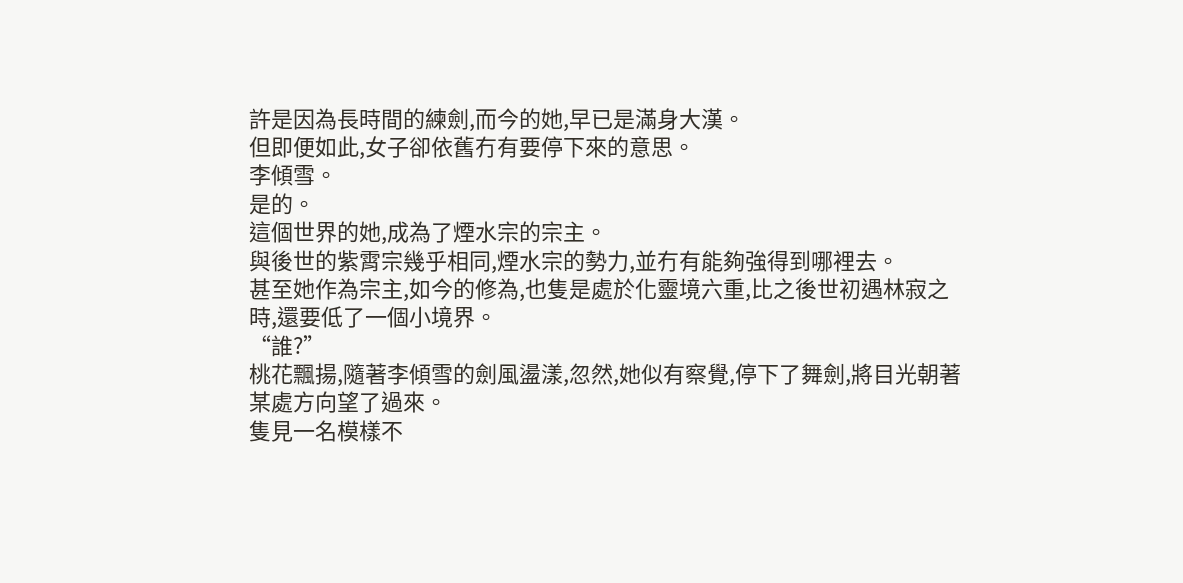許是因為長時間的練劍,而今的她,早已是滿身大漢。
但即便如此,女子卻依舊冇有要停下來的意思。
李傾雪。
是的。
這個世界的她,成為了煙水宗的宗主。
與後世的紫霄宗幾乎相同,煙水宗的勢力,並冇有能夠強得到哪裡去。
甚至她作為宗主,如今的修為,也隻是處於化靈境六重,比之後世初遇林寂之時,還要低了一個小境界。
“誰?”
桃花飄揚,隨著李傾雪的劍風盪漾,忽然,她似有察覺,停下了舞劍,將目光朝著某處方向望了過來。
隻見一名模樣不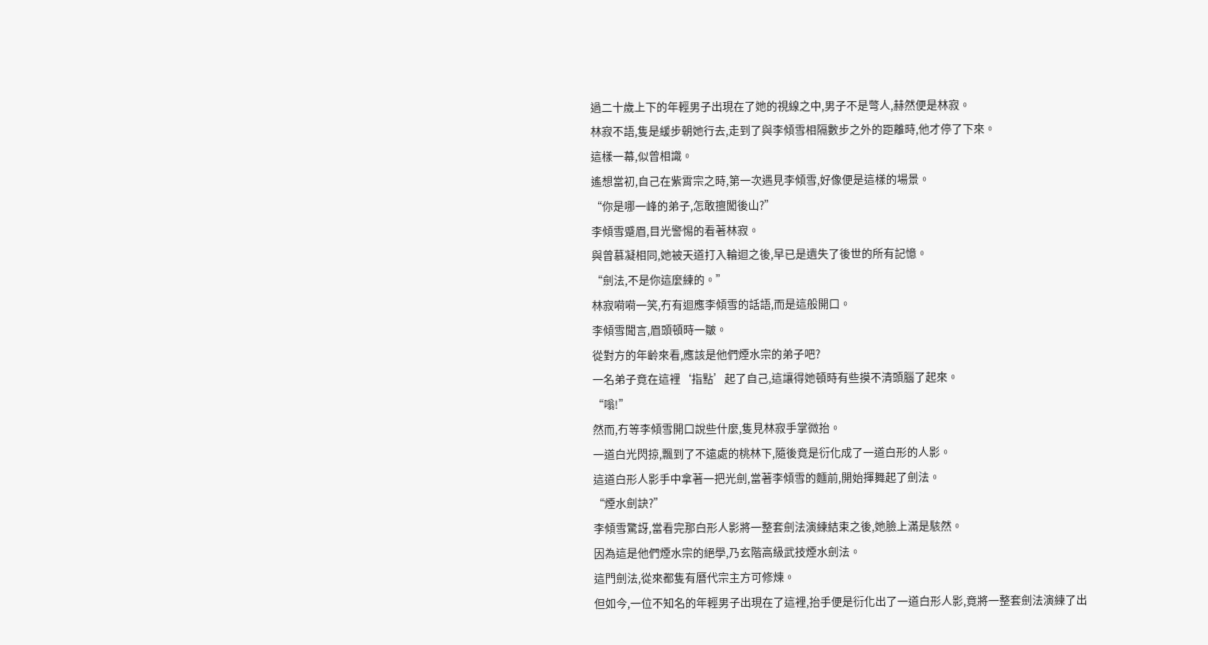過二十歲上下的年輕男子出現在了她的視線之中,男子不是彆人,赫然便是林寂。
林寂不語,隻是緩步朝她行去,走到了與李傾雪相隔數步之外的距離時,他才停了下來。
這樣一幕,似曾相識。
遙想當初,自己在紫霄宗之時,第一次遇見李傾雪,好像便是這樣的場景。
“你是哪一峰的弟子,怎敢擅闖後山?”
李傾雪蹙眉,目光警惕的看著林寂。
與曾慕凝相同,她被天道打入輪迴之後,早已是遺失了後世的所有記憶。
“劍法,不是你這麼練的。”
林寂嗬嗬一笑,冇有迴應李傾雪的話語,而是這般開口。
李傾雪聞言,眉頭頓時一皺。
從對方的年齡來看,應該是他們煙水宗的弟子吧?
一名弟子竟在這裡‘指點’起了自己,這讓得她頓時有些摸不清頭腦了起來。
“嗡!”
然而,冇等李傾雪開口說些什麼,隻見林寂手掌微抬。
一道白光閃掠,飄到了不遠處的桃林下,隨後竟是衍化成了一道白形的人影。
這道白形人影手中拿著一把光劍,當著李傾雪的麵前,開始揮舞起了劍法。
“煙水劍訣?”
李傾雪驚訝,當看完那白形人影將一整套劍法演練結束之後,她臉上滿是駭然。
因為這是他們煙水宗的絕學,乃玄階高級武技煙水劍法。
這門劍法,從來都隻有曆代宗主方可修煉。
但如今,一位不知名的年輕男子出現在了這裡,抬手便是衍化出了一道白形人影,竟將一整套劍法演練了出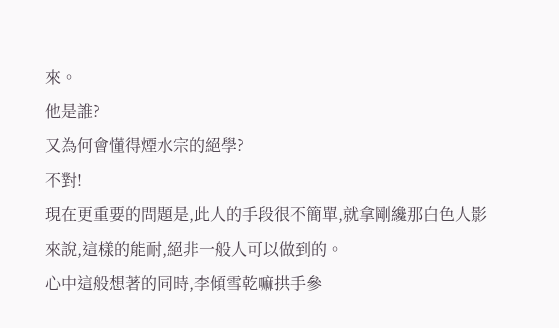來。
他是誰?
又為何會懂得煙水宗的絕學?
不對!
現在更重要的問題是,此人的手段很不簡單,就拿剛纔那白色人影來說,這樣的能耐,絕非一般人可以做到的。
心中這般想著的同時,李傾雪乾嘛拱手參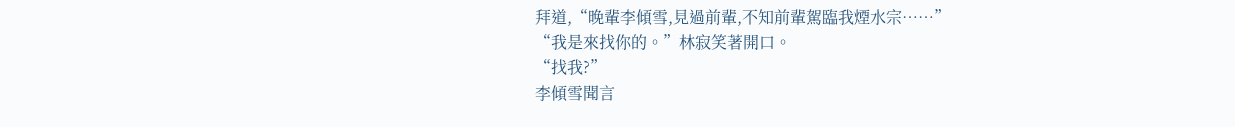拜道,“晚輩李傾雪,見過前輩,不知前輩駕臨我煙水宗……”
“我是來找你的。”林寂笑著開口。
“找我?”
李傾雪聞言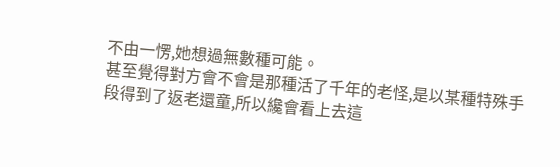不由一愣,她想過無數種可能。
甚至覺得對方會不會是那種活了千年的老怪,是以某種特殊手段得到了返老還童,所以纔會看上去這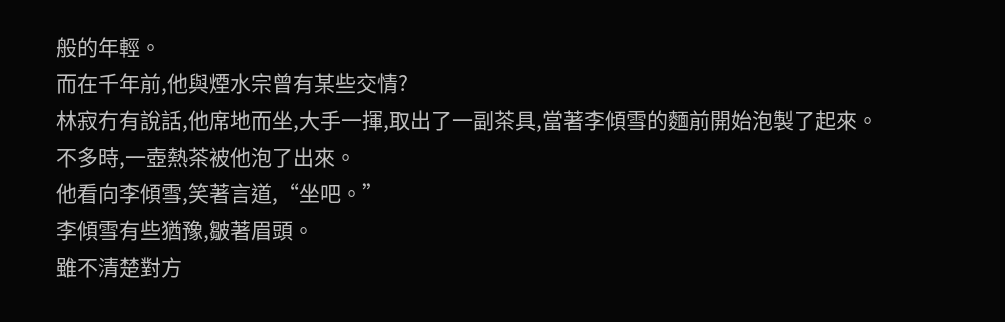般的年輕。
而在千年前,他與煙水宗曾有某些交情?
林寂冇有說話,他席地而坐,大手一揮,取出了一副茶具,當著李傾雪的麵前開始泡製了起來。
不多時,一壺熱茶被他泡了出來。
他看向李傾雪,笑著言道,“坐吧。”
李傾雪有些猶豫,皺著眉頭。
雖不清楚對方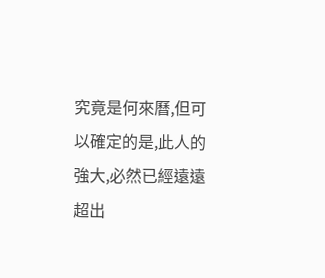究竟是何來曆,但可以確定的是,此人的強大,必然已經遠遠超出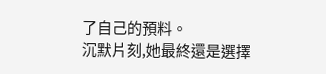了自己的預料。
沉默片刻,她最終還是選擇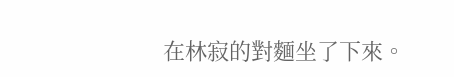在林寂的對麵坐了下來。